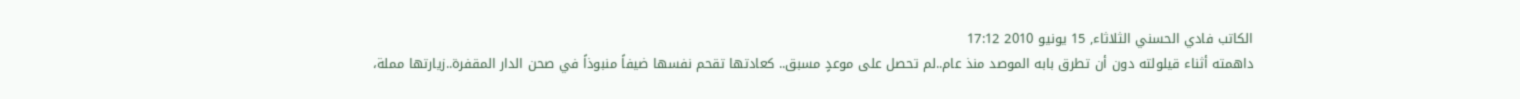الكاتب فادي الحسني الثلاثاء, 15 يونيو 2010 17:12
داهمته أثناء قيلولته دون أن تطرق بابه الموصد منذ عام..لم تحصل على موعدٍ مسبق.. كعادتها تقحم نفسها ضيفاً منبوذاً في صحن الدار المقفرة..زيارتها مملة،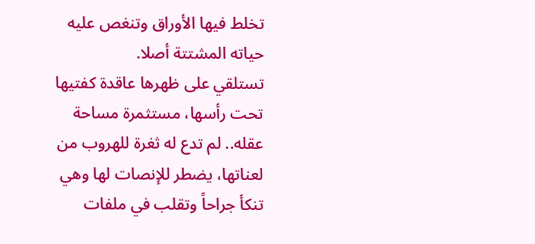تخلط فيها الأوراق وتنغص عليه حياته المشتتة أصلا.
تستلقي على ظهرها عاقدة كفتيها تحت رأسها، مستثمرة مساحة عقله.. لم تدع له ثغرة للهروب من لعناتها، يضطر للإنصات لها وهي تنكأ جراحاً وتقلب في ملفات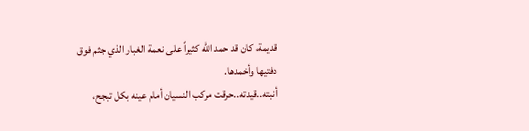قديمة، كان قد حمد الله كثيراً على نعمة الغبار الذي جثم فوق دفتيها وأخمدها.
أنبته..قيدته..حرقت مركب النسيان أمام عينه بكل تبجح،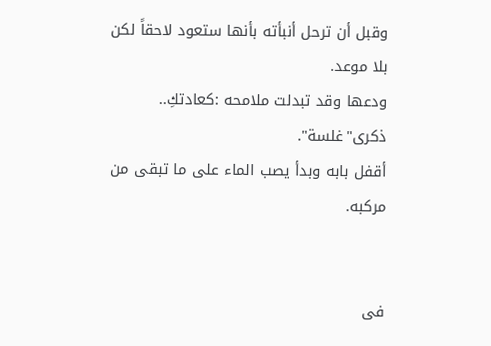وقبل أن ترحل أنبأته بأنها ستعود لاحقاً لكن بلا موعد.
ودعها وقد تبدلت ملامحه :كعادتكِ.. ذكرى"غلسة".
أقفل بابه وبدأ يصب الماء على ما تبقى من مركبه.


فى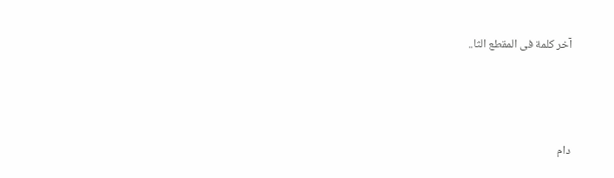آخر كلمة فى المقطع الثا..



دام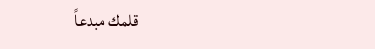قلمك مبدعاً